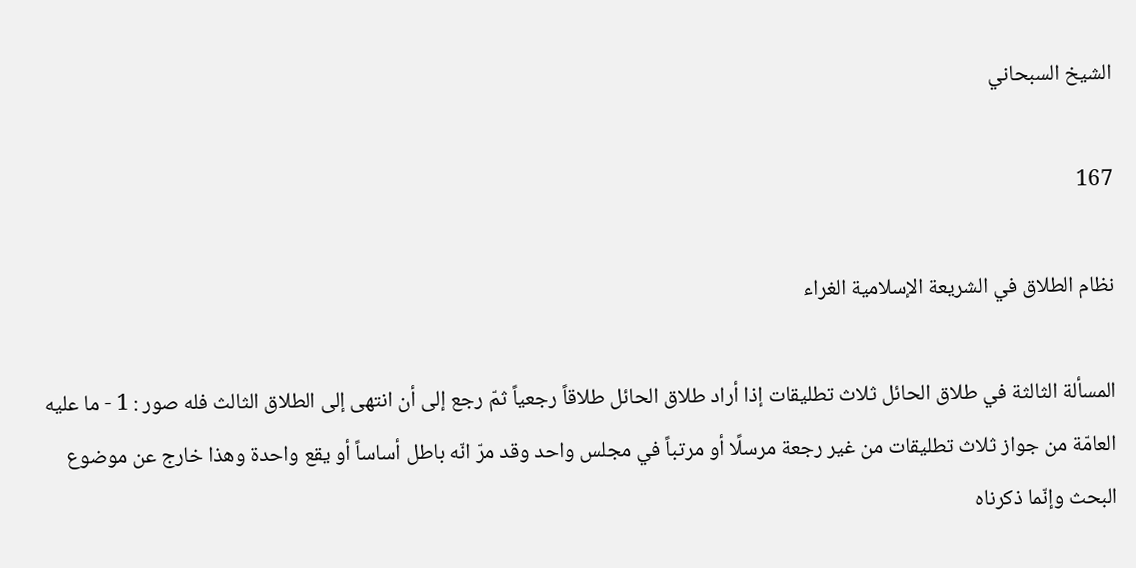الشيخ السبحاني

167

نظام الطلاق في الشريعة الإسلامية الغراء

المسألة الثالثة في طلاق الحائل ثلاث تطليقات إذا أراد طلاق الحائل طلاقاً رجعياً ثمّ رجع إلى أن انتهى إلى الطلاق الثالث فله صور : 1 - ما عليه العامّة من جواز ثلاث تطليقات من غير رجعة مرسلًا أو مرتباً في مجلس واحد وقد مرّ انّه باطل أساساً أو يقع واحدة وهذا خارج عن موضوع البحث وإنّما ذكرناه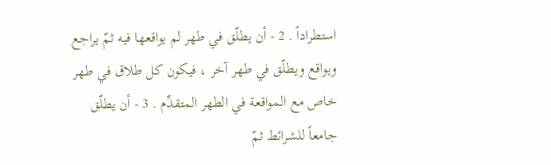استطراداً . 2 - أن يطلّق في طهر لم يواقعها فيه ثمّ يراجع ويواقع ويطلّق في طهر آخر ، فيكون كل طلاق في طهر خاص مع المواقعة في الطهر المتقدِّم . 3 - أن يطلّق جامعاً للشرائط ثمّ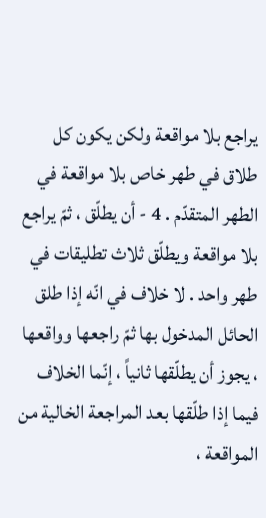يراجع بلا مواقعة ولكن يكون كل طلاق في طهر خاص بلا مواقعة في الطهر المتقدّم . 4 - أن يطلّق ، ثمّ يراجع بلا مواقعة ويطلّق ثلاث تطليقات في طهر واحد . لا خلاف في انّه إذا طلق الحائل المدخول بها ثمّ راجعها وواقعها ، يجوز أن يطلّقها ثانياً ، إنّما الخلاف فيما إذا طلّقها بعد المراجعة الخالية من المواقعة ،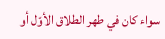سواء كان في طهر الطلاق الأوّل أو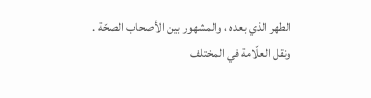الطهر الذي بعده ، والمشهور بين الأصحاب الصحّة . ونقل العلّامة في المختلف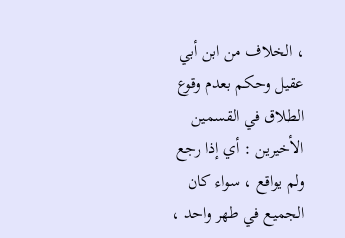، الخلاف من ابن أبي عقيل وحكم بعدم وقوع الطلاق في القسمين الأخيرين : أي إذا رجع ولم يواقع ، سواء كان الجميع في طهر واحد ،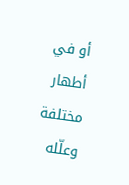أو في أطهار مختلفة وعلّله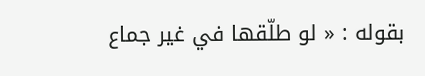بقوله : « لو طلّقها في غير جماع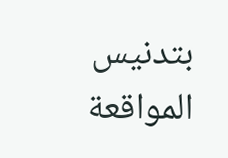بتدنيس المواقعة